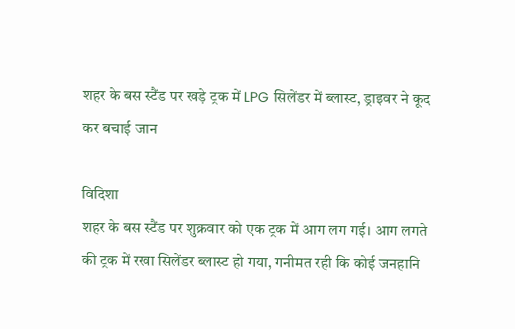शहर के बस स्टैंड पर खड़े ट्रक में LPG सिलेंडर में ब्लास्ट, ड्राइवर ने कूद कर बचाई जान

विदिशा
शहर के बस स्टैंड पर शुक्रवार को एक ट्रक में आग लग गई। आग लगते की ट्रक में रखा सिलेंडर ब्लास्ट हो गया, गनीमत रही कि कोई जनहानि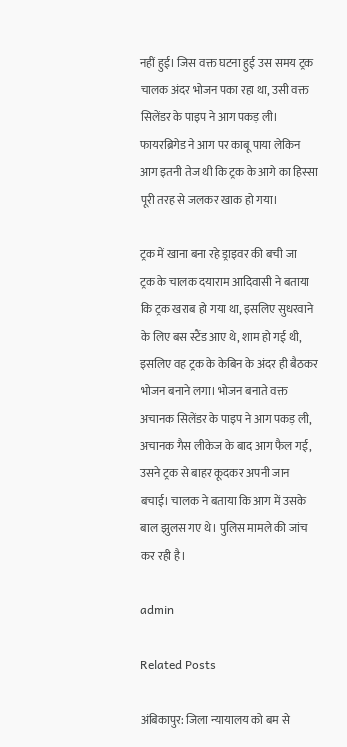नहीं हुई। जिस वक्त घटना हुई उस समय ट्रक चालक अंदर भोजन पका रहा था, उसी वक्त सिलेंडर के पाइप ने आग पकड़ ली। फायरब्रिगेड ने आग पर काबू पाया लेकिन आग इतनी तेज थी कि ट्रक के आगे का हिस्सा पूरी तरह से जलकर खाक हो गया।

ट्रक में खाना बना रहे ड्राइवर की बची जा
ट्रक के चालक दयाराम आदिवासी ने बताया कि ट्रक खराब हो गया था, इसलिए सुधरवाने के लिए बस स्टैंड आए थे, शाम हो गई थी, इसलिए वह ट्रक के केबिन के अंदर ही बैठकर भोजन बनाने लगा। भोजन बनाते वक्त अचानक सिलेंडर के पाइप ने आग पकड़ ली, अचानक गैस लीकेज के बाद आग फैल गई, उसने ट्रक से बाहर कूदकर अपनी जान बचाई। चालक ने बताया कि आग में उसके बाल झुलस गए थे। पुलिस मामले की जांच कर रही है।

admin

Related Posts

अंबिकापुर: जिला न्यायालय को बम से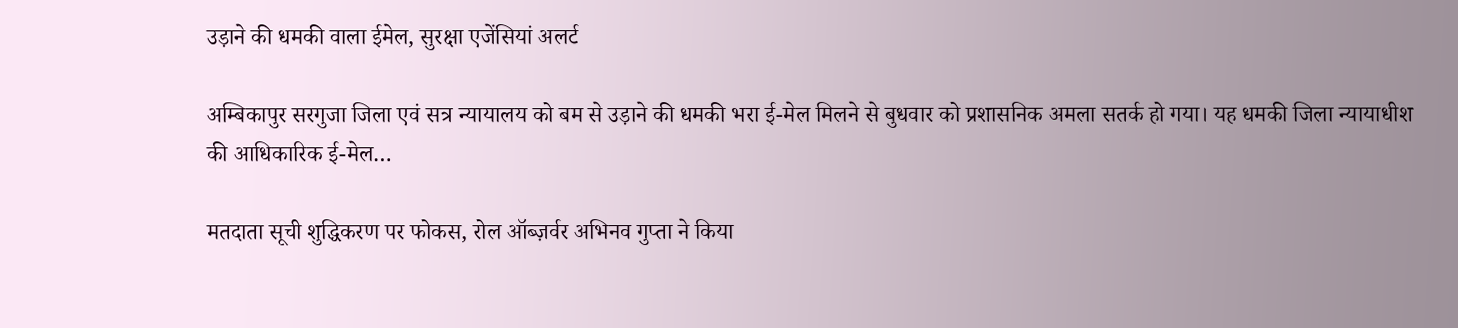उड़ाने की धमकी वाला ईमेल, सुरक्षा एजेंसियां अलर्ट

अम्बिकापुर सरगुजा जिला एवं सत्र न्यायालय को बम से उड़ाने की धमकी भरा ई-मेल मिलने से बुधवार को प्रशासनिक अमला सतर्क हो गया। यह धमकी जिला न्यायाधीश की आधिकारिक ई-मेल…

मतदाता सूची शुद्धिकरण पर फोकस, रोल ऑब्ज़र्वर अभिनव गुप्ता ने किया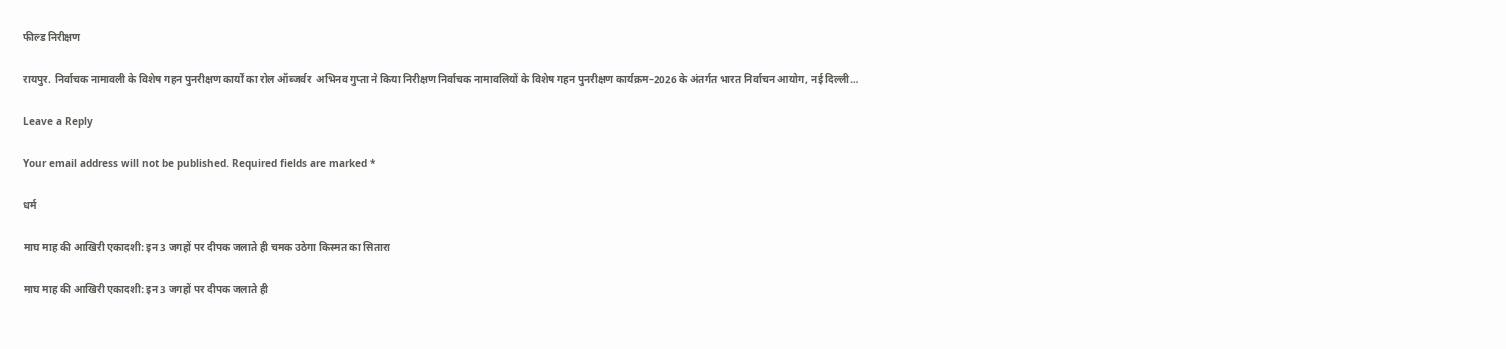फील्ड निरीक्षण

रायपुर. निर्वाचक नामावली के विशेष गहन पुनरीक्षण कार्यों का रोल ऑब्जर्वर  अभिनव गुप्ता ने किया निरीक्षण निर्वाचक नामावलियों के विशेष गहन पुनरीक्षण कार्यक्रम–2026 के अंतर्गत भारत निर्वाचन आयोग, नई दिल्ली…

Leave a Reply

Your email address will not be published. Required fields are marked *

धर्म

माघ माह की आखिरी एकादशी: इन 3 जगहों पर दीपक जलाते ही चमक उठेगा किस्मत का सितारा

माघ माह की आखिरी एकादशी: इन 3 जगहों पर दीपक जलाते ही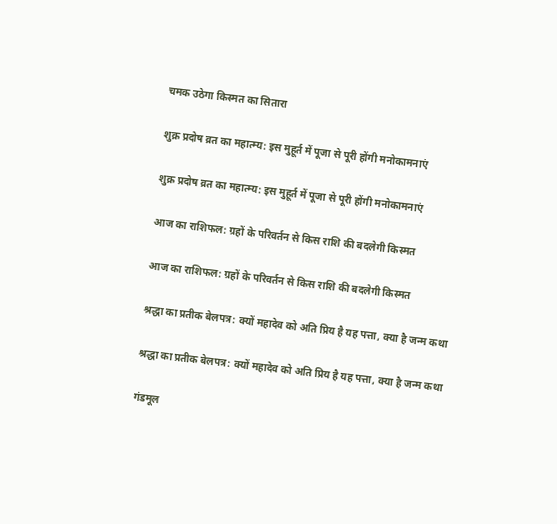चमक उठेगा किस्मत का सितारा

शुक्र प्रदोष व्रत का महात्म्य: इस मुहूर्त में पूजा से पूरी होंगी मनोकामनाएं

शुक्र प्रदोष व्रत का महात्म्य: इस मुहूर्त में पूजा से पूरी होंगी मनोकामनाएं

आज का राशिफल: ग्रहों के परिवर्तन से किस राशि की बदलेगी किस्मत

आज का राशिफल: ग्रहों के परिवर्तन से किस राशि की बदलेगी किस्मत

श्रद्धा का प्रतीक बेलपत्र: क्यों महादेव को अति प्रिय है यह पत्ता, क्या है जन्म कथा

श्रद्धा का प्रतीक बेलपत्र: क्यों महादेव को अति प्रिय है यह पत्ता, क्या है जन्म कथा

गंडमूल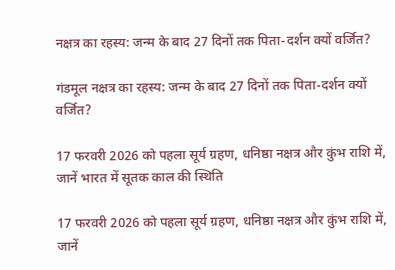नक्षत्र का रहस्य: जन्म के बाद 27 दिनों तक पिता-दर्शन क्यों वर्जित?

गंडमूल नक्षत्र का रहस्य: जन्म के बाद 27 दिनों तक पिता-दर्शन क्यों वर्जित?

17 फरवरी 2026 को पहला सूर्य ग्रहण, धनिष्ठा नक्षत्र और कुंभ राशि में, जानें भारत में सूतक काल की स्थिति

17 फरवरी 2026 को पहला सूर्य ग्रहण, धनिष्ठा नक्षत्र और कुंभ राशि में, जानें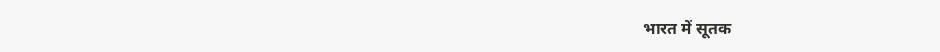भारत में सूतक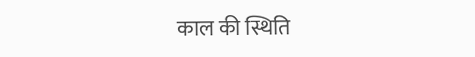काल की स्थिति